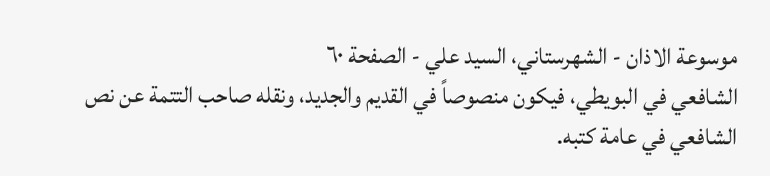موسوعة الاذان - الشهرستاني، السيد علي - الصفحة ٦٠
الشافعي في البويطي، فيكون منصوصاً في القديم والجديد، ونقله صاحب التتمة عن نص الشافعي في عامة كتبه.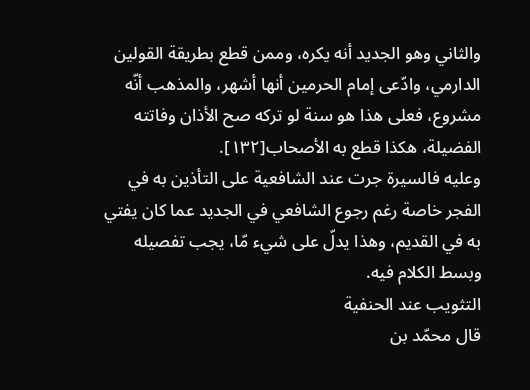والثاني وهو الجديد أنه يكره، وممن قطع بطريقة القولين الدارمي، وادّعى إمام الحرمين أنها أشهر، والمذهب أنّه مشروع، فعلى هذا هو سنة لو تركه صح الأذان وفاتته الفضيلة، هكذا قطع به الأصحاب[١٣٢].
وعليه فالسيرة جرت عند الشافعية على التأذين به في الفجر خاصة رغم رجوع الشافعي في الجديد عما كان يفتي به في القديم، وهذا يدلّ على شيء مّا، يجب تفصيله وبسط الكلام فيه.
التثويب عند الحنفية
قال محمّد بن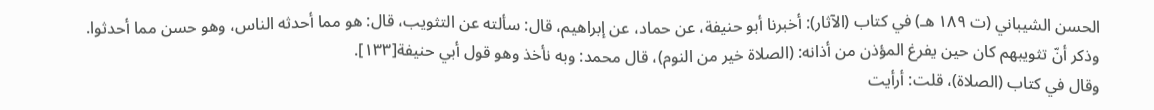الحسن الشيباني (ت ١٨٩ هـ) في كتاب (الآثار): أخبرنا أبو حنيفة، عن حماد، عن إبراهيم، قال: سألته عن التثويب، قال: هو مما أحدثه الناس، وهو حسن مما أحدثوا. وذكر أنّ تثويبهم كان حين يفرغ المؤذن من أذانه: (الصلاة خير من النوم)، قال محمد: وبه نأخذ وهو قول أبي حنيفة[١٣٣].
وقال في كتاب (الصلاة)، قلت: أرأيت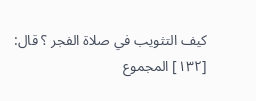كيف التثويب في صلاة الفجر ؟ قال:
[١٣٢] المجموع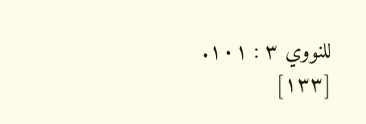للنووي ٣ : ١٠١.
[١٣٣]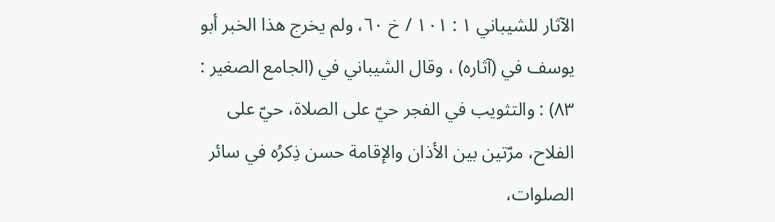الآثار للشيباني ١ : ١٠١ / خ ٦٠، ولم يخرج هذا الخبر أبو يوسف في (آثاره) ، وقال الشيباني في (الجامع الصغير : ٨٣) : والتثويب في الفجر حيّ على الصلاة، حيّ على الفلاح، مرّتين بين الأذان والإقامة حسن ذِكرُه في سائر الصلوات،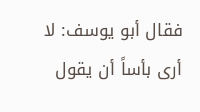فقال أبو يوسف: لا أرى بأساً أن يقول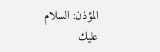المؤذن: السلام عليك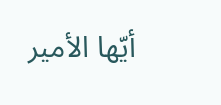أيّها الأمير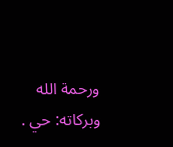ورحمة الله وبركاته: حي .